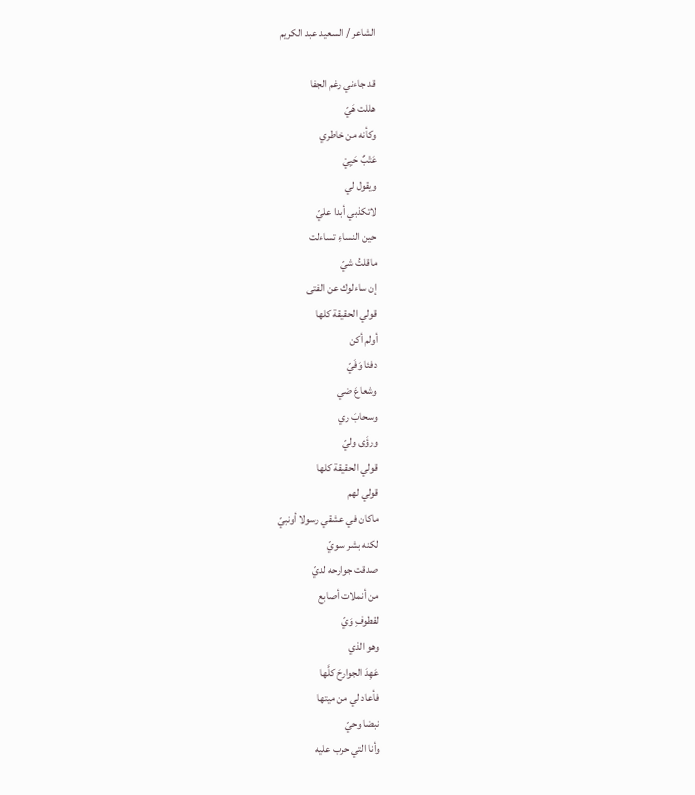الشاعر / السعيد عبد الكريم

قد جاءني رغم الجفا
هللت هَيّ
وكأنه من خاطري
عَتْبٌ حَيِيْ
ويقول لي
لاتكذبي أبدا عليّ
حين النساءِ تساءلت
ماقلتُ شيّ
إن ساءلوك عن الفتى
قولي الحقيقة كلها
أولم أكن
دفئا وَفَيّ
وشعاعَ ضي
وسحابَ ري
ورؤَى وليّ
قولي الحقيقة كلها
قولي لهم
ماكان في عشقي رسولا أونبيّ
لكنه بشر سويّ
صدقت جوارحه لديّ
من أنملات أصابع
لقطوفِ وَيّ
وهو الذي
عَهِدَ الجوارحَ كلَّها
فأعاد لي من ميتها
نبضا وحيّ
وأنا التي حرب عليه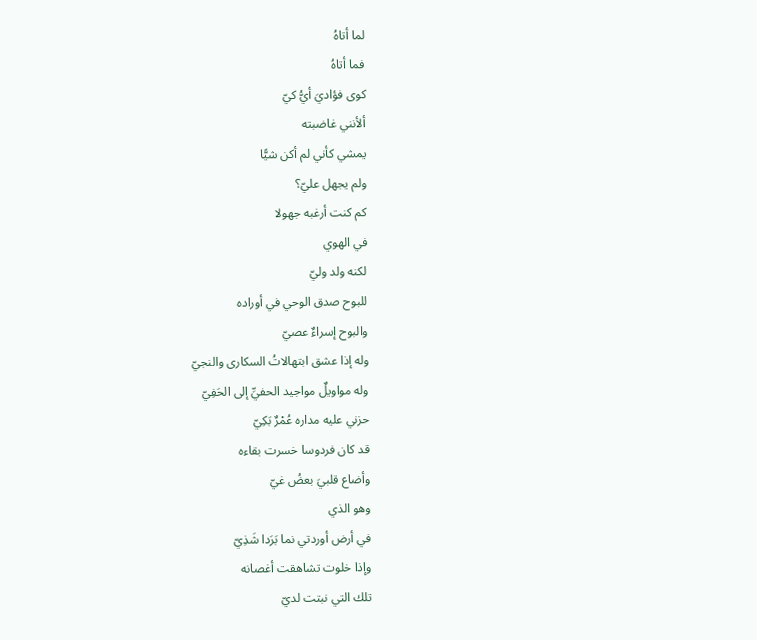لما أتاهُ
فما أتاهُ
كوى فؤاديَ أيُّ كيّ
ألأنني غاضبته
يمشي كأني لم أكن شيًّا
ولم يجهل عليّ؟
كم كنت أرغبه جهولا
في الهوي
لكنه ولد وليّ
للبوح صدق الوحي في أوراده
والبوح إسراءٌ عصيّ
وله إذا عشق ابتهالاتُ السكارى والنجيّ
وله مواويلٌ مواجيد الحفيِّ إلى الحَفِيّ
حزني عليه مداره عُمْرٌ بَكِيّ
قد كان فردوسا خسرت بقاءه
وأضاع قلبيَ بعضُ غيّ
وهو الذي
في أرض أوردتي نما بَرَدا شَذِيّ
وإذا خلوت تشاهقت أغصانه
تلك التي نبتت لديّ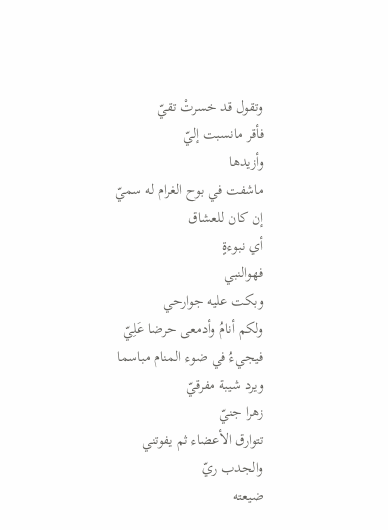وتقول قد خسرتْ تقيّ
فأقر مانسبت إليّ
وأزيدها
ماشفت في بوح الغرام له سميّ
إن كان للعشاق
أي نبوءةٍ
فهوالنبي
وبكت عليه جوارحي
ولكم أنامُ وأدمعى حرضا عَلِيّ
فيجيءُ في ضوء المنام مباسما
ويرد شيبة مفرقيّ
زهرا جنيّ
تتوارق الأعضاء ثم يفوتني
والجدب ريّ
ضيعته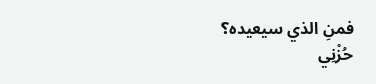فمنِ الذي سيعيده؟
حُزْنِي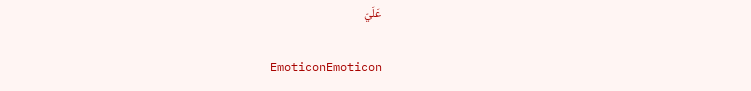عَلَيّ

EmoticonEmoticon